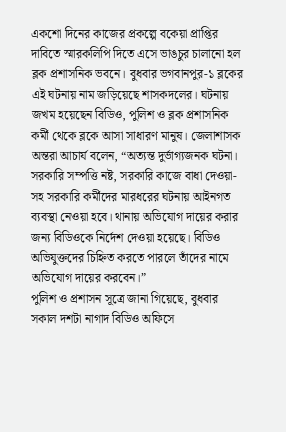একশো দিনের কাজের প্রকল্পে বকেয়া প্রাপ্তির দাবিতে স্মারকলিপি দিতে এসে ভাঙচুর চালানো হল ব্লক প্রশাসনিক ভবনে। বুধবার ভগবানপুর-১ ব্লকের এই ঘটনায় নাম জড়িয়েছে শাসকদলের। ঘটনায় জখম হয়েছেন বিডিও, পুলিশ ও ব্লক প্রশাসনিক কর্মী থেকে ব্লকে আসা সাধারণ মানুষ। জেলাশাসক অন্তরা আচার্য বলেন, “অত্যন্ত দুর্ভাগ্যজনক ঘটনা। সরকারি সম্পত্তি নষ্ট, সরকারি কাজে বাধা দেওয়া-সহ সরকারি কর্মীদের মারধরের ঘটনায় আইনগত ব্যবস্থা নেওয়া হবে। থানায় অভিযোগ দায়ের করার জন্য বিডিওকে নির্দেশ দেওয়া হয়েছে। বিডিও অভিযুক্তদের চিহ্নিত করতে পারলে তাঁদের নামে অভিযোগ দায়ের করবেন।”
পুলিশ ও প্রশাসন সূত্রে জানা গিয়েছে, বুধবার সকাল দশটা নাগাদ বিডিও অফিসে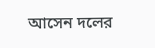আসেন দলের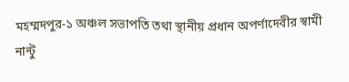মহম্মদপুর-১ অঞ্চল সভাপতি তথা স্থানীয় প্রধান অপর্ণাদেবীর স্বামী নান্টু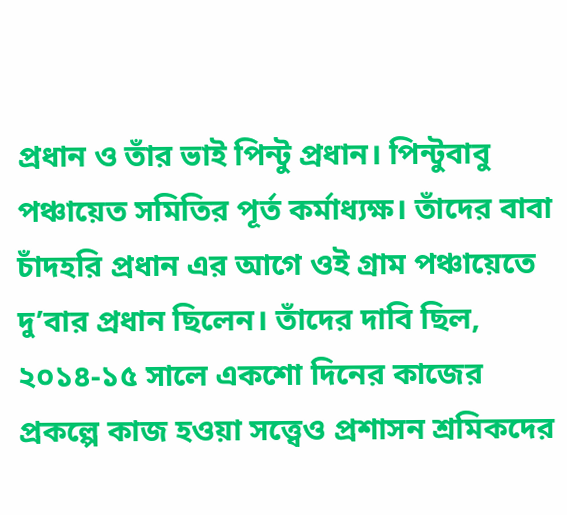প্রধান ও তাঁর ভাই পিন্টু প্রধান। পিন্টুবাবু পঞ্চায়েত সমিতির পূর্ত কর্মাধ্যক্ষ। তাঁদের বাবা চাঁদহরি প্রধান এর আগে ওই গ্রাম পঞ্চায়েতে দু’বার প্রধান ছিলেন। তাঁদের দাবি ছিল, ২০১৪-১৫ সালে একশো দিনের কাজের প্রকল্পে কাজ হওয়া সত্ত্বেও প্রশাসন শ্রমিকদের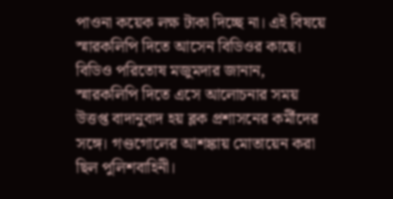পাওনা কয়েক লক্ষ টাকা দিচ্ছে না। এই বিষয়ে স্মারকলিপি দিতে আসেন বিডিওর কাছে।
বিডিও পরিতোষ মজুমদার জানান, স্মারকলিপি দিতে এসে আলোচনার সময় উত্তপ্ত বাদানুবাদ হয় ব্লক প্রশাসনের কর্মীদের সঙ্গে। গণ্ডগোলের আশঙ্কায় মোতায়েন করা ছিল পুলিশবাহিনী।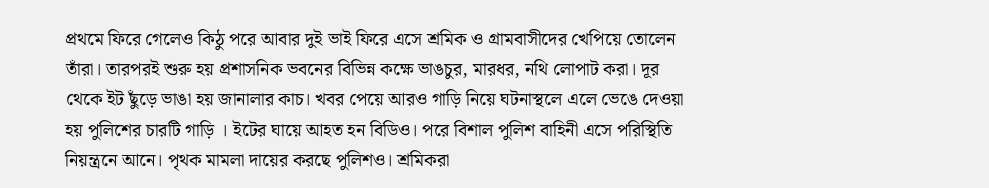প্রথমে ফিরে গেলেও কিঠু পরে আবার দুই ভাই ফিরে এসে শ্রমিক ও গ্রামবাসীদের খেপিয়ে তোলেন তাঁরা। তারপরই শুরু হয় প্রশাসনিক ভবনের বিভিন্ন কক্ষে ভাঙচুর, মারধর, নথি লোপাট করা। দূর থেকে ইট ছুঁড়ে ভাঙা হয় জানালার কাচ। খবর পেয়ে আরও গাড়ি নিয়ে ঘটনাস্থলে এলে ভেঙে দেওয়া হয় পুলিশের চারটি গাড়ি । ইটের ঘায়ে আহত হন বিডিও। পরে বিশাল পুলিশ বাহিনী এসে পরিস্থিতি নিয়ন্ত্রনে আনে। পৃথক মামলা দায়ের করছে পুলিশও। শ্রমিকরা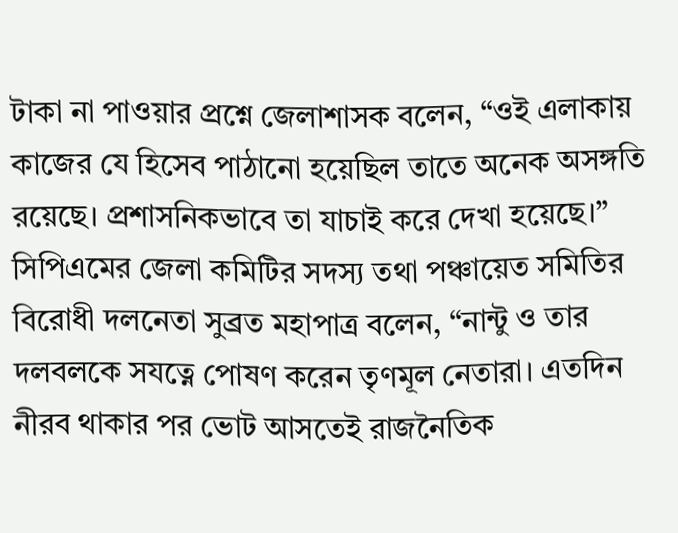টাকা না পাওয়ার প্রশ্নে জেলাশাসক বলেন, “ওই এলাকায় কাজের যে হিসেব পাঠানো হয়েছিল তাতে অনেক অসঙ্গতি রয়েছে। প্রশাসনিকভাবে তা যাচাই করে দেখা হয়েছে।”
সিপিএমের জেলা কমিটির সদস্য তথা পঞ্চায়েত সমিতির বিরোধী দলনেতা সুব্রত মহাপাত্র বলেন, “নান্টু ও তার দলবলকে সযত্নে পোষণ করেন তৃণমূল নেতারা। এতদিন নীরব থাকার পর ভোট আসতেই রাজনৈতিক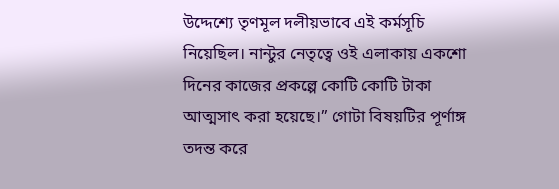উদ্দেশ্যে তৃণমূল দলীয়ভাবে এই কর্মসূচি নিয়েছিল। নান্টুর নেতৃত্বে ওই এলাকায় একশো দিনের কাজের প্রকল্পে কোটি কোটি টাকা আত্মসাৎ করা হয়েছে।’’ গোটা বিষয়টির পূর্ণাঙ্গ তদন্ত করে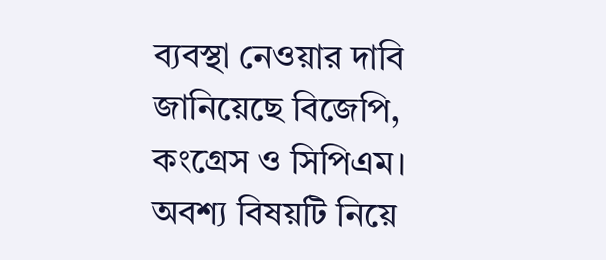ব্যবস্থা নেওয়ার দাবি জানিয়েছে বিজেপি, কংগ্রেস ও সিপিএম। অবশ্য বিষয়টি নিয়ে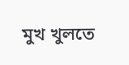মুখ খুলতে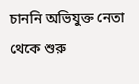চাননি অভিযুক্ত নেতা থেকে শুরু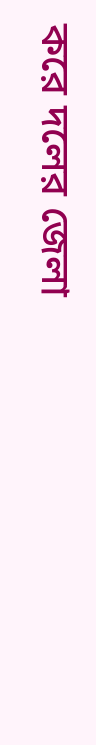করে দলের জেলা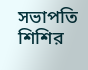সভাপতি শিশির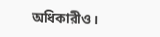অধিকারীও।